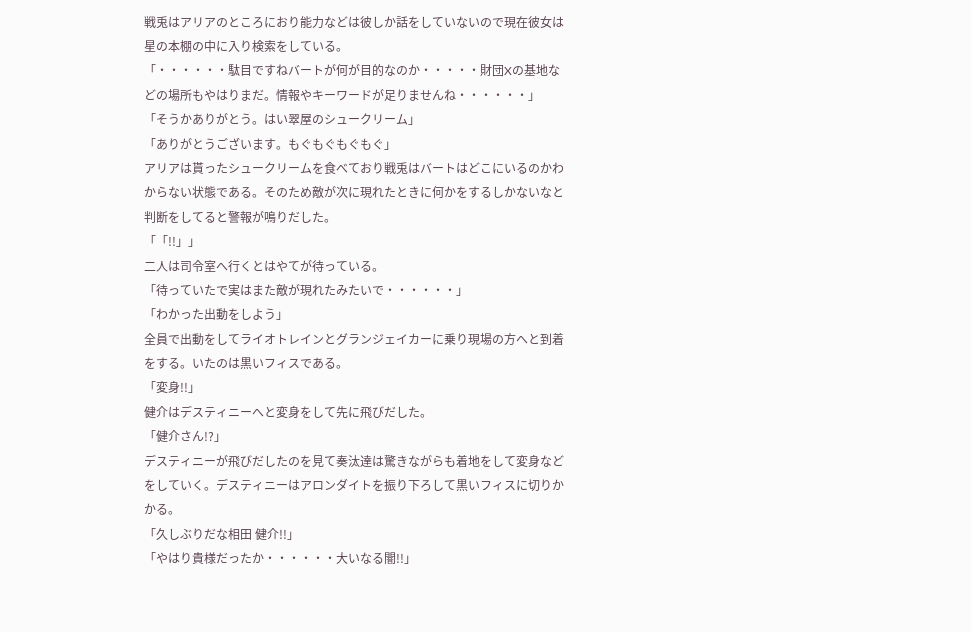戦兎はアリアのところにおり能力などは彼しか話をしていないので現在彼女は星の本棚の中に入り検索をしている。
「・・・・・・駄目ですねバートが何が目的なのか・・・・・財団Xの基地などの場所もやはりまだ。情報やキーワードが足りませんね・・・・・・」
「そうかありがとう。はい翠屋のシュークリーム」
「ありがとうございます。もぐもぐもぐもぐ」
アリアは貰ったシュークリームを食べており戦兎はバートはどこにいるのかわからない状態である。そのため敵が次に現れたときに何かをするしかないなと判断をしてると警報が鳴りだした。
「「!!」」
二人は司令室へ行くとはやてが待っている。
「待っていたで実はまた敵が現れたみたいで・・・・・・」
「わかった出動をしよう」
全員で出動をしてライオトレインとグランジェイカーに乗り現場の方へと到着をする。いたのは黒いフィスである。
「変身!!」
健介はデスティニーへと変身をして先に飛びだした。
「健介さん!?」
デスティニーが飛びだしたのを見て奏汰達は驚きながらも着地をして変身などをしていく。デスティニーはアロンダイトを振り下ろして黒いフィスに切りかかる。
「久しぶりだな相田 健介!!」
「やはり貴様だったか・・・・・・大いなる闇!!」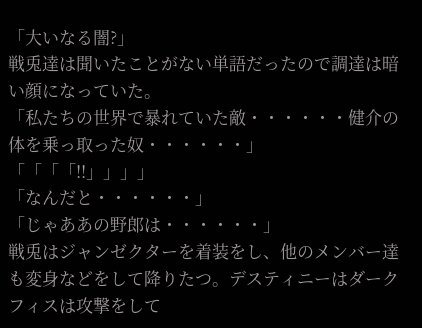「大いなる闇?」
戦兎達は聞いたことがない単語だったので調達は暗い顔になっていた。
「私たちの世界で暴れていた敵・・・・・・健介の体を乗っ取った奴・・・・・・」
「「「「!!」」」」
「なんだと・・・・・・」
「じゃああの野郎は・・・・・・」
戦兎はジャンゼクターを着装をし、他のメンバー達も変身などをして降りたつ。デスティニーはダークフィスは攻撃をして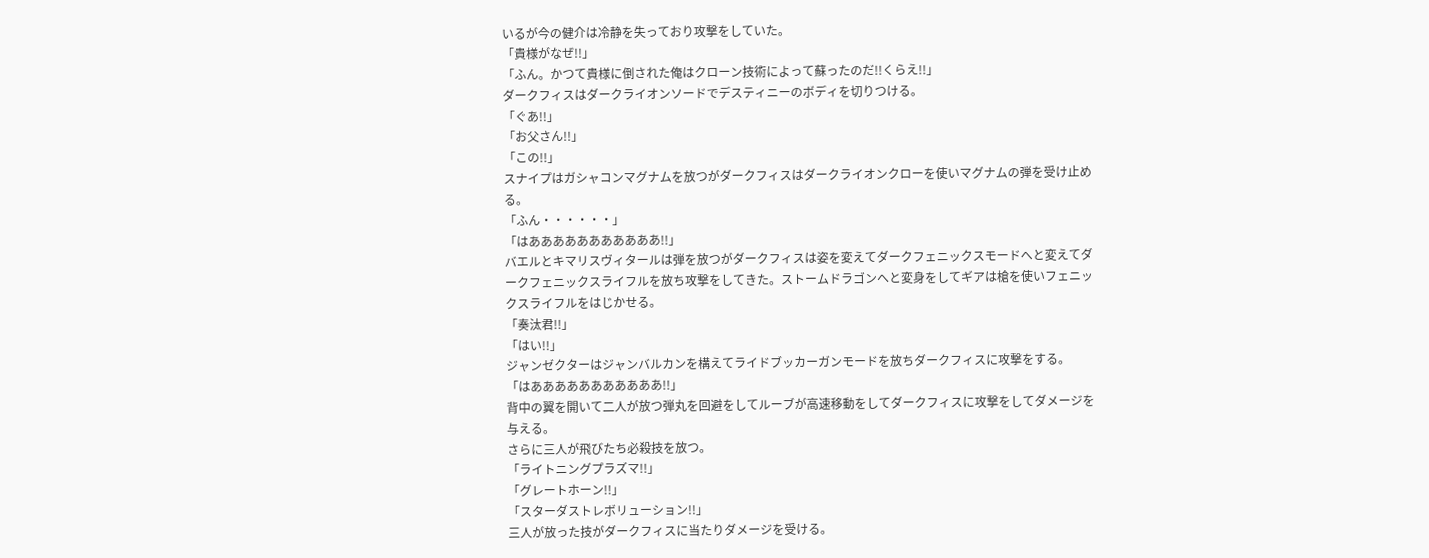いるが今の健介は冷静を失っており攻撃をしていた。
「貴様がなぜ!!」
「ふん。かつて貴様に倒された俺はクローン技術によって蘇ったのだ!!くらえ!!」
ダークフィスはダークライオンソードでデスティニーのボディを切りつける。
「ぐあ!!」
「お父さん!!」
「この!!」
スナイプはガシャコンマグナムを放つがダークフィスはダークライオンクローを使いマグナムの弾を受け止める。
「ふん・・・・・・」
「はあああああああああああ!!」
バエルとキマリスヴィタールは弾を放つがダークフィスは姿を変えてダークフェニックスモードへと変えてダークフェニックスライフルを放ち攻撃をしてきた。ストームドラゴンへと変身をしてギアは槍を使いフェニックスライフルをはじかせる。
「奏汰君!!」
「はい!!」
ジャンゼクターはジャンバルカンを構えてライドブッカーガンモードを放ちダークフィスに攻撃をする。
「はあああああああああああ!!」
背中の翼を開いて二人が放つ弾丸を回避をしてルーブが高速移動をしてダークフィスに攻撃をしてダメージを与える。
さらに三人が飛びたち必殺技を放つ。
「ライトニングプラズマ!!」
「グレートホーン!!」
「スターダストレボリューション!!」
三人が放った技がダークフィスに当たりダメージを受ける。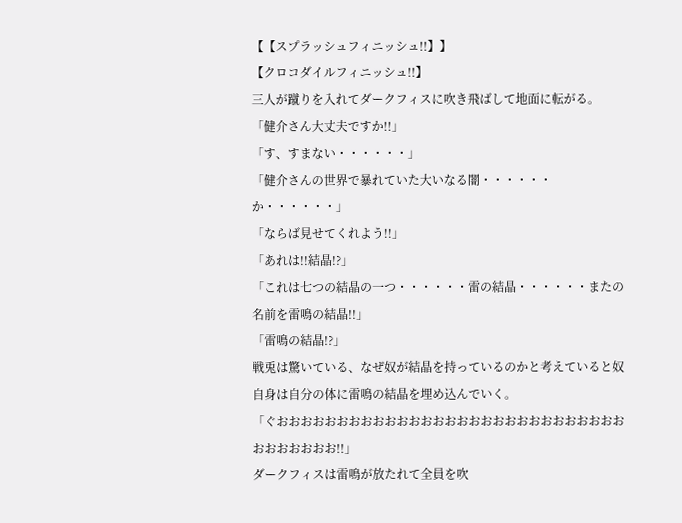【【スプラッシュフィニッシュ!!】】
【クロコダイルフィニッシュ!!】
三人が蹴りを入れてダークフィスに吹き飛ばして地面に転がる。
「健介さん大丈夫ですか!!」
「す、すまない・・・・・・」
「健介さんの世界で暴れていた大いなる闇・・・・・・か・・・・・・」
「ならば見せてくれよう!!」
「あれは!!結晶!?」
「これは七つの結晶の一つ・・・・・・雷の結晶・・・・・・またの名前を雷鳴の結晶!!」
「雷鳴の結晶!?」
戦兎は驚いている、なぜ奴が結晶を持っているのかと考えていると奴自身は自分の体に雷鳴の結晶を埋め込んでいく。
「ぐおおおおおおおおおおおおおおおおおおおおおおおおおおおおおおおおおおおお!!」
ダークフィスは雷鳴が放たれて全員を吹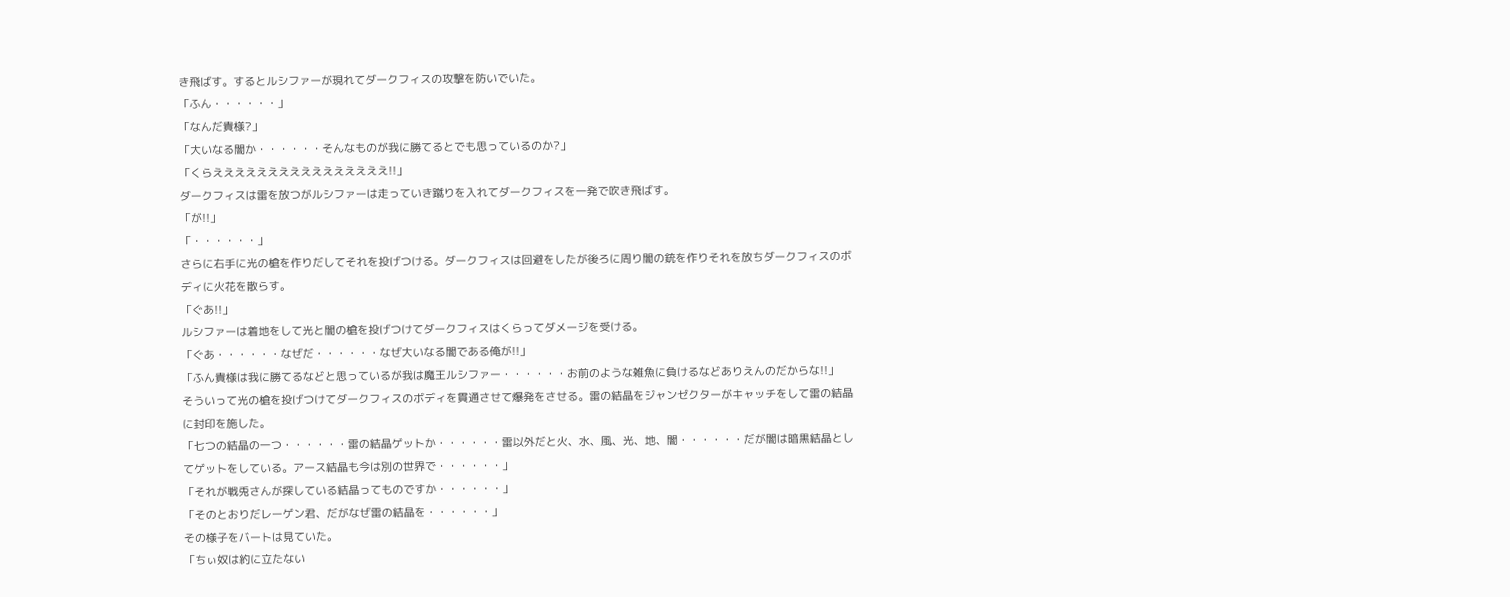き飛ばす。するとルシファーが現れてダークフィスの攻撃を防いでいた。
「ふん・・・・・・」
「なんだ貴様?」
「大いなる闇か・・・・・・そんなものが我に勝てるとでも思っているのか?」
「くらええええええええええええええええ!!」
ダークフィスは雷を放つがルシファーは走っていき蹴りを入れてダークフィスを一発で吹き飛ばす。
「が!!」
「・・・・・・」
さらに右手に光の槍を作りだしてそれを投げつける。ダークフィスは回避をしたが後ろに周り闇の銃を作りそれを放ちダークフィスのボディに火花を散らす。
「ぐあ!!」
ルシファーは着地をして光と闇の槍を投げつけてダークフィスはくらってダメージを受ける。
「ぐあ・・・・・・なぜだ・・・・・・なぜ大いなる闇である俺が!!」
「ふん貴様は我に勝てるなどと思っているが我は魔王ルシファー・・・・・・お前のような雑魚に負けるなどありえんのだからな!!」
そういって光の槍を投げつけてダークフィスのボディを貫通させて爆発をさせる。雷の結晶をジャンゼクターがキャッチをして雷の結晶に封印を施した。
「七つの結晶の一つ・・・・・・雷の結晶ゲットか・・・・・・雷以外だと火、水、風、光、地、闇・・・・・・だが闇は暗黒結晶としてゲットをしている。アース結晶も今は別の世界で・・・・・・」
「それが戦兎さんが探している結晶ってものですか・・・・・・」
「そのとおりだレーゲン君、だがなぜ雷の結晶を・・・・・・」
その様子をバートは見ていた。
「ちぃ奴は約に立たない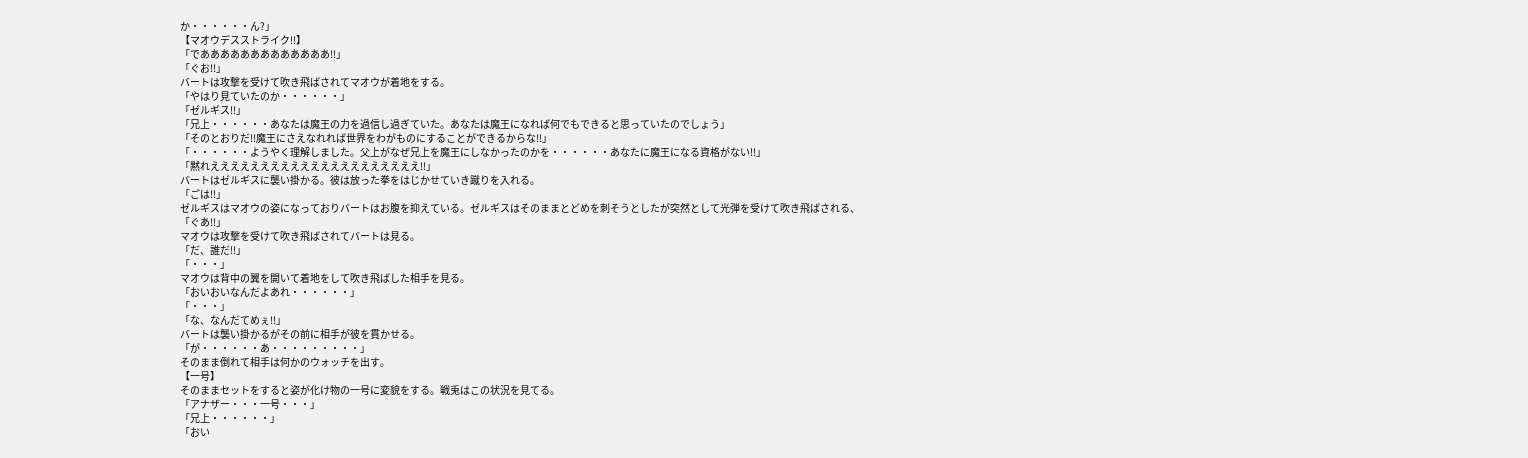か・・・・・・ん?」
【マオウデスストライク!!】
「であああああああああああああ!!」
「ぐお!!」
バートは攻撃を受けて吹き飛ばされてマオウが着地をする。
「やはり見ていたのか・・・・・・」
「ゼルギス!!」
「兄上・・・・・・あなたは魔王の力を過信し過ぎていた。あなたは魔王になれば何でもできると思っていたのでしょう」
「そのとおりだ!!魔王にさえなれれば世界をわがものにすることができるからな!!」
「・・・・・・ようやく理解しました。父上がなぜ兄上を魔王にしなかったのかを・・・・・・あなたに魔王になる資格がない!!」
「黙れえええええええええええええええええええええ!!」
バートはゼルギスに襲い掛かる。彼は放った拳をはじかせていき蹴りを入れる。
「ごは!!」
ゼルギスはマオウの姿になっておりバートはお腹を抑えている。ゼルギスはそのままとどめを刺そうとしたが突然として光弾を受けて吹き飛ばされる、
「ぐあ!!」
マオウは攻撃を受けて吹き飛ばされてバートは見る。
「だ、誰だ!!」
「・・・」
マオウは背中の翼を開いて着地をして吹き飛ばした相手を見る。
「おいおいなんだよあれ・・・・・・」
「・・・」
「な、なんだてめぇ!!」
バートは襲い掛かるがその前に相手が彼を貫かせる。
「が・・・・・・あ・・・・・・・・・」
そのまま倒れて相手は何かのウォッチを出す。
【一号】
そのままセットをすると姿が化け物の一号に変貌をする。戦兎はこの状況を見てる。
「アナザー・・・一号・・・」
「兄上・・・・・・」
「おい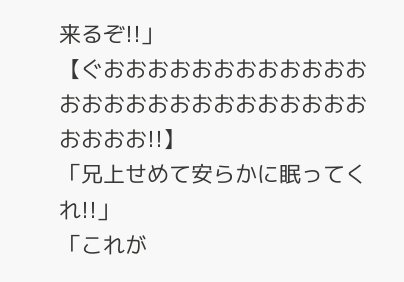来るぞ!!」
【ぐおおおおおおおおおおおおおおおおおおおおおおおおおおおおおお!!】
「兄上せめて安らかに眠ってくれ!!」
「これが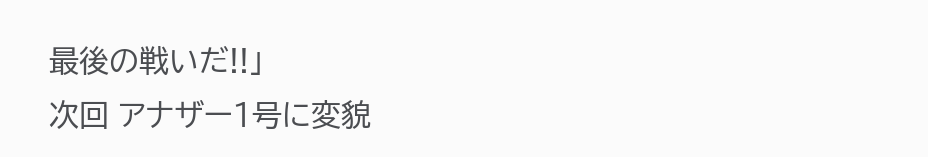最後の戦いだ!!」
次回 アナザー1号に変貌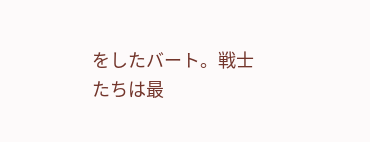をしたバート。戦士たちは最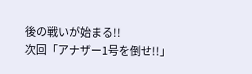後の戦いが始まる!!
次回「アナザー1号を倒せ!!」